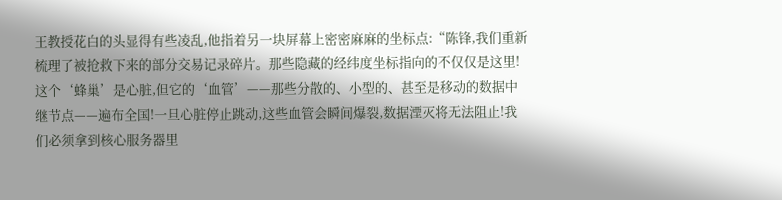王教授花白的头显得有些凌乱,他指着另一块屏幕上密密麻麻的坐标点:“陈锋,我们重新梳理了被抢救下来的部分交易记录碎片。那些隐藏的经纬度坐标指向的不仅仅是这里!这个‘蜂巢’是心脏,但它的‘血管’——那些分散的、小型的、甚至是移动的数据中继节点——遍布全国!一旦心脏停止跳动,这些血管会瞬间爆裂,数据湮灭将无法阻止!我们必须拿到核心服务器里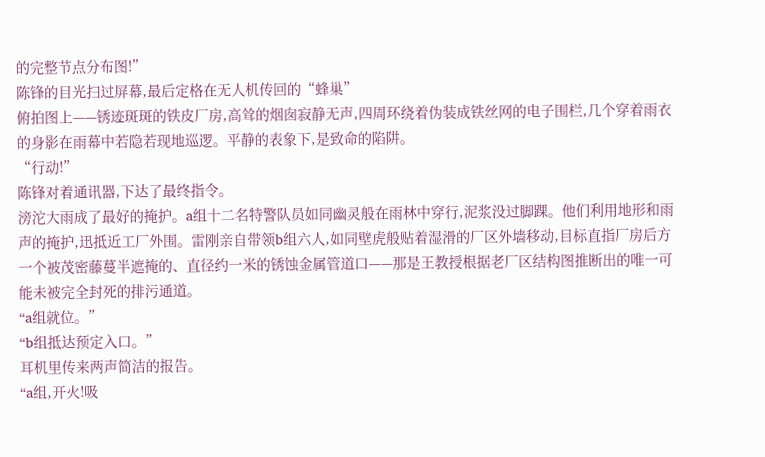的完整节点分布图!”
陈锋的目光扫过屏幕,最后定格在无人机传回的“蜂巢”
俯拍图上——锈迹斑斑的铁皮厂房,高耸的烟囱寂静无声,四周环绕着伪装成铁丝网的电子围栏,几个穿着雨衣的身影在雨幕中若隐若现地巡逻。平静的表象下,是致命的陷阱。
“行动!”
陈锋对着通讯器,下达了最终指令。
滂沱大雨成了最好的掩护。a组十二名特警队员如同幽灵般在雨林中穿行,泥浆没过脚踝。他们利用地形和雨声的掩护,迅抵近工厂外围。雷刚亲自带领b组六人,如同壁虎般贴着湿滑的厂区外墙移动,目标直指厂房后方一个被茂密藤蔓半遮掩的、直径约一米的锈蚀金属管道口——那是王教授根据老厂区结构图推断出的唯一可能未被完全封死的排污通道。
“a组就位。”
“b组抵达预定入口。”
耳机里传来两声简洁的报告。
“a组,开火!吸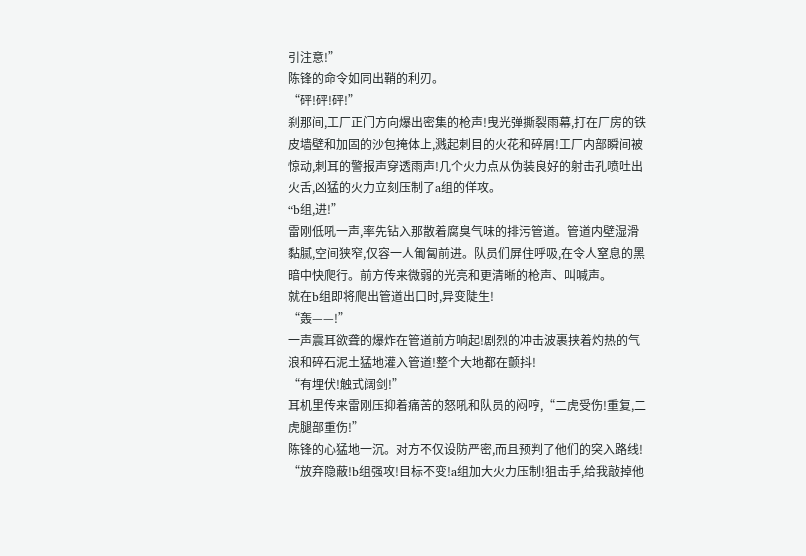引注意!”
陈锋的命令如同出鞘的利刃。
“砰!砰!砰!”
刹那间,工厂正门方向爆出密集的枪声!曳光弹撕裂雨幕,打在厂房的铁皮墙壁和加固的沙包掩体上,溅起刺目的火花和碎屑!工厂内部瞬间被惊动,刺耳的警报声穿透雨声!几个火力点从伪装良好的射击孔喷吐出火舌,凶猛的火力立刻压制了a组的佯攻。
“b组,进!”
雷刚低吼一声,率先钻入那散着腐臭气味的排污管道。管道内壁湿滑黏腻,空间狭窄,仅容一人匍匐前进。队员们屏住呼吸,在令人窒息的黑暗中快爬行。前方传来微弱的光亮和更清晰的枪声、叫喊声。
就在b组即将爬出管道出口时,异变陡生!
“轰——!”
一声震耳欲聋的爆炸在管道前方响起!剧烈的冲击波裹挟着灼热的气浪和碎石泥土猛地灌入管道!整个大地都在颤抖!
“有埋伏!触式阔剑!”
耳机里传来雷刚压抑着痛苦的怒吼和队员的闷哼,“二虎受伤!重复,二虎腿部重伤!”
陈锋的心猛地一沉。对方不仅设防严密,而且预判了他们的突入路线!
“放弃隐蔽!b组强攻!目标不变!a组加大火力压制!狙击手,给我敲掉他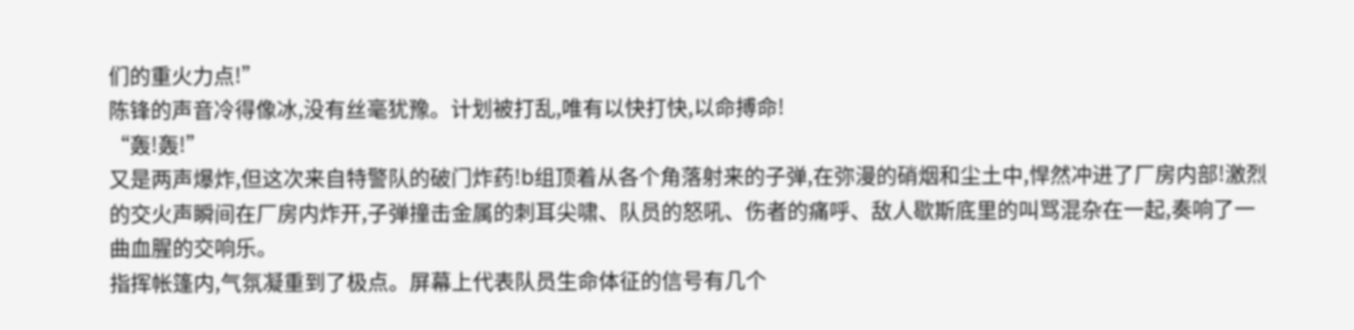们的重火力点!”
陈锋的声音冷得像冰,没有丝毫犹豫。计划被打乱,唯有以快打快,以命搏命!
“轰!轰!”
又是两声爆炸,但这次来自特警队的破门炸药!b组顶着从各个角落射来的子弹,在弥漫的硝烟和尘土中,悍然冲进了厂房内部!激烈的交火声瞬间在厂房内炸开,子弹撞击金属的刺耳尖啸、队员的怒吼、伤者的痛呼、敌人歇斯底里的叫骂混杂在一起,奏响了一曲血腥的交响乐。
指挥帐篷内,气氛凝重到了极点。屏幕上代表队员生命体征的信号有几个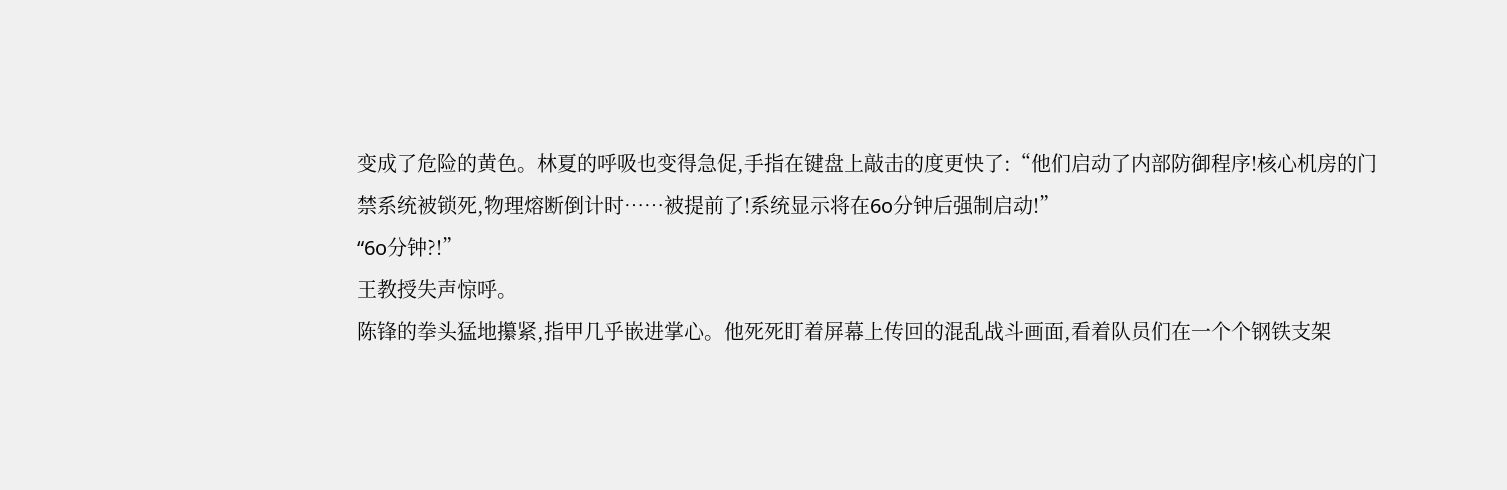变成了危险的黄色。林夏的呼吸也变得急促,手指在键盘上敲击的度更快了:“他们启动了内部防御程序!核心机房的门禁系统被锁死,物理熔断倒计时……被提前了!系统显示将在6o分钟后强制启动!”
“6o分钟?!”
王教授失声惊呼。
陈锋的拳头猛地攥紧,指甲几乎嵌进掌心。他死死盯着屏幕上传回的混乱战斗画面,看着队员们在一个个钢铁支架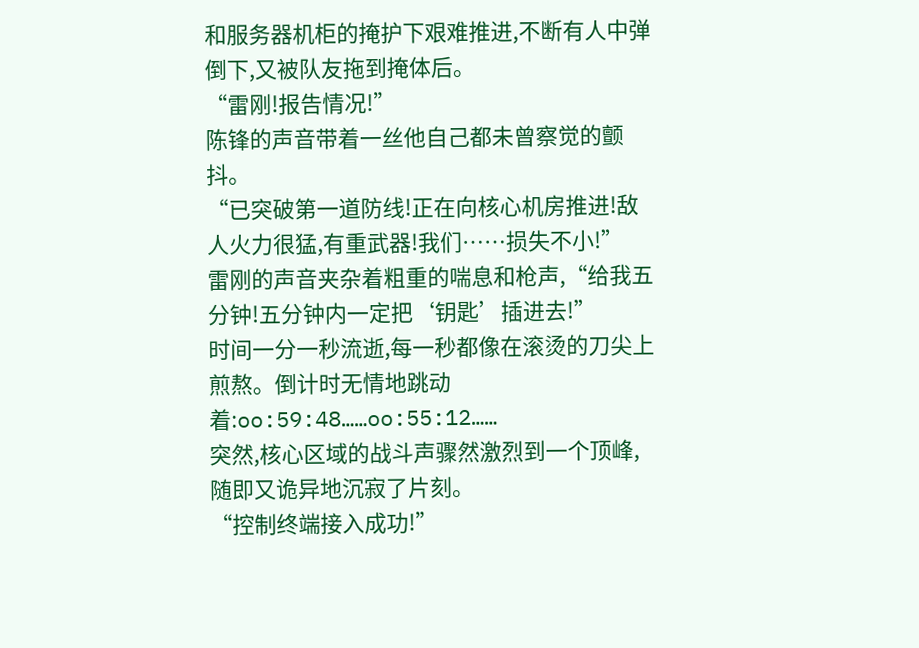和服务器机柜的掩护下艰难推进,不断有人中弹倒下,又被队友拖到掩体后。
“雷刚!报告情况!”
陈锋的声音带着一丝他自己都未曾察觉的颤抖。
“已突破第一道防线!正在向核心机房推进!敌人火力很猛,有重武器!我们……损失不小!”
雷刚的声音夹杂着粗重的喘息和枪声,“给我五分钟!五分钟内一定把‘钥匙’插进去!”
时间一分一秒流逝,每一秒都像在滚烫的刀尖上煎熬。倒计时无情地跳动着:oo:59:48……oo:55:12……
突然,核心区域的战斗声骤然激烈到一个顶峰,随即又诡异地沉寂了片刻。
“控制终端接入成功!”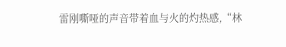雷刚嘶哑的声音带着血与火的灼热感,“林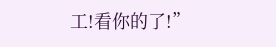工!看你的了!”